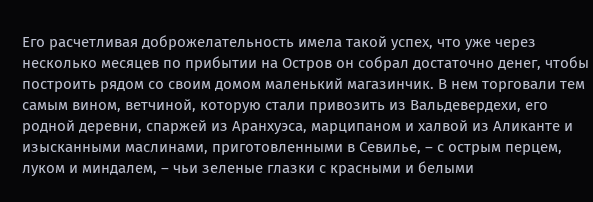Его расчетливая доброжелательность имела такой успех, что уже через несколько месяцев по прибытии на Остров он собрал достаточно денег, чтобы построить рядом со своим домом маленький магазинчик. В нем торговали тем самым вином, ветчиной, которую стали привозить из Вальдевердехи, его родной деревни, спаржей из Аранхуэса, марципаном и халвой из Аликанте и изысканными маслинами, приготовленными в Севилье, – с острым перцем, луком и миндалем, – чьи зеленые глазки с красными и белыми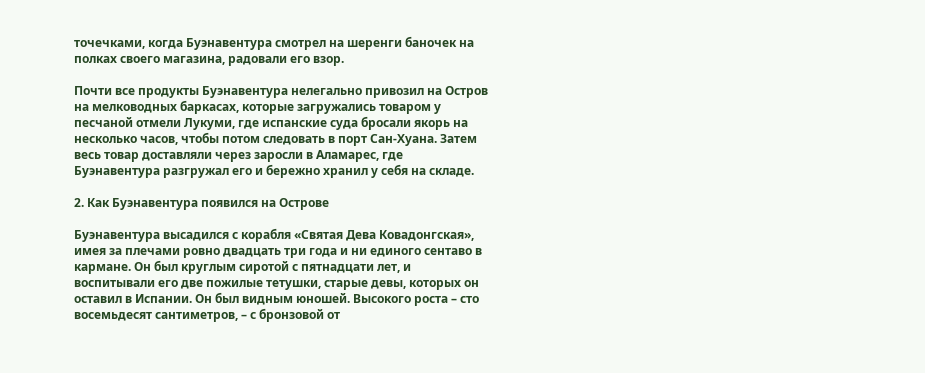точечками, когда Буэнавентура смотрел на шеренги баночек на полках своего магазина, радовали его взор.

Почти все продукты Буэнавентура нелегально привозил на Остров на мелководных баркасах, которые загружались товаром у песчаной отмели Лукуми, где испанские суда бросали якорь на несколько часов, чтобы потом следовать в порт Сан-Хуана. Затем весь товар доставляли через заросли в Аламарес, где Буэнавентура разгружал его и бережно хранил у себя на складе.

2. Как Буэнавентура появился на Острове

Буэнавентура высадился с корабля «Святая Дева Ковадонгская», имея за плечами ровно двадцать три года и ни единого сентаво в кармане. Он был круглым сиротой с пятнадцати лет, и воспитывали его две пожилые тетушки, старые девы, которых он оставил в Испании. Он был видным юношей. Высокого роста – сто восемьдесят сантиметров, – с бронзовой от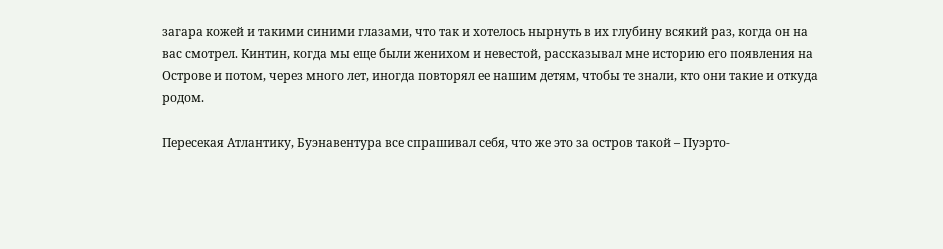загара кожей и такими синими глазами, что так и хотелось нырнуть в их глубину всякий раз, когда он на вас смотрел. Кинтин, когда мы еще были женихом и невестой, рассказывал мне историю его появления на Острове и потом, через много лет, иногда повторял ее нашим детям, чтобы те знали, кто они такие и откуда родом.

Пересекая Атлантику, Буэнавентура все спрашивал себя, что же это за остров такой – Пуэрто-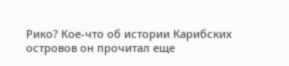Рико? Кое-что об истории Карибских островов он прочитал еще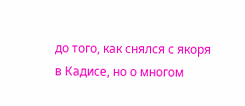до того, как снялся с якоря в Кадисе, но о многом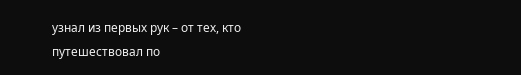узнал из первых рук – от тех, кто путешествовал по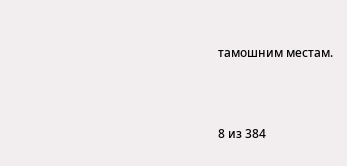тамошним местам.



8 из 384